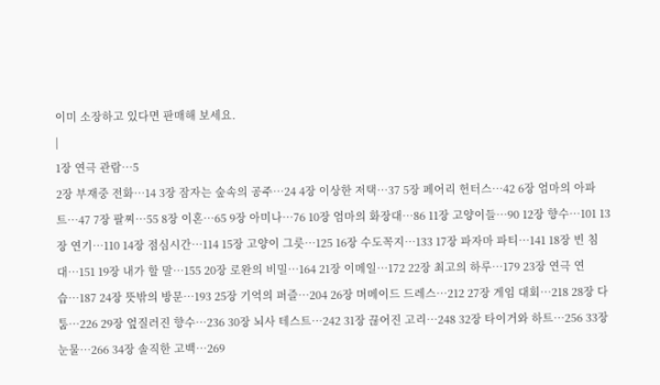이미 소장하고 있다면 판매해 보세요.
|
1장 연극 관람…5
2장 부재중 전화…14 3장 잠자는 숲속의 공주…24 4장 이상한 저택…37 5장 페어리 헌터스…42 6장 엄마의 아파트…47 7장 팔찌…55 8장 이혼…65 9장 아미나…76 10장 엄마의 화장대…86 11장 고양이들…90 12장 향수…101 13장 연기…110 14장 점심시간…114 15장 고양이 그릇…125 16장 수도꼭지…133 17장 파자마 파티…141 18장 빈 침대…151 19장 내가 할 말…155 20장 로완의 비밀…164 21장 이메일…172 22장 최고의 하루…179 23장 연극 연습…187 24장 뜻밖의 방문…193 25장 기억의 퍼즐…204 26장 머메이드 드레스…212 27장 게임 대회…218 28장 다툼…226 29장 엎질러진 향수…236 30장 뇌사 테스트…242 31장 끊어진 고리…248 32장 타이거와 하트…256 33장 눈물…266 34장 솔직한 고백…269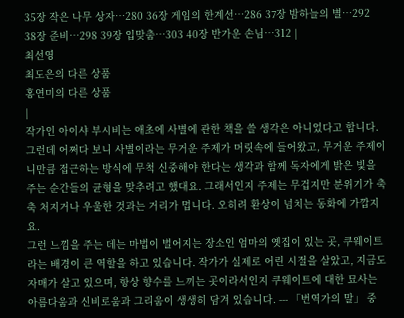35장 작은 나무 상자…280 36장 게임의 한계선…286 37장 밤하늘의 별…292 38장 준비…298 39장 입맞춤…303 40장 반가운 손님…312 |
최선영
최도은의 다른 상품
홍연미의 다른 상품
|
작가인 아이샤 부시비는 애초에 사별에 관한 책을 쓸 생각은 아니었다고 합니다. 그런데 어쩌다 보니 사별이라는 무거운 주제가 머릿속에 들어왔고, 무거운 주제이니만큼 접근하는 방식에 무척 신중해야 한다는 생각과 함께 독자에게 밝은 빛을 주는 순간들의 균형을 맞추려고 했대요. 그래서인지 주제는 무겁지만 분위기가 축축 처지거나 우울한 것과는 거리가 멉니다. 오히려 환상이 넘치는 동화에 가깝지요.
그런 느낌을 주는 데는 마법이 벌어지는 장소인 엄마의 옛집이 있는 곳, 쿠웨이트라는 배경이 큰 역할을 하고 있습니다. 작가가 실제로 어린 시절을 살았고, 지금도 자매가 살고 있으며, 항상 향수를 느끼는 곳이라서인지 쿠웨이트에 대한 묘사는 아름다움과 신비로움과 그리움이 생생히 담겨 있습니다. --- 「번역가의 말」 중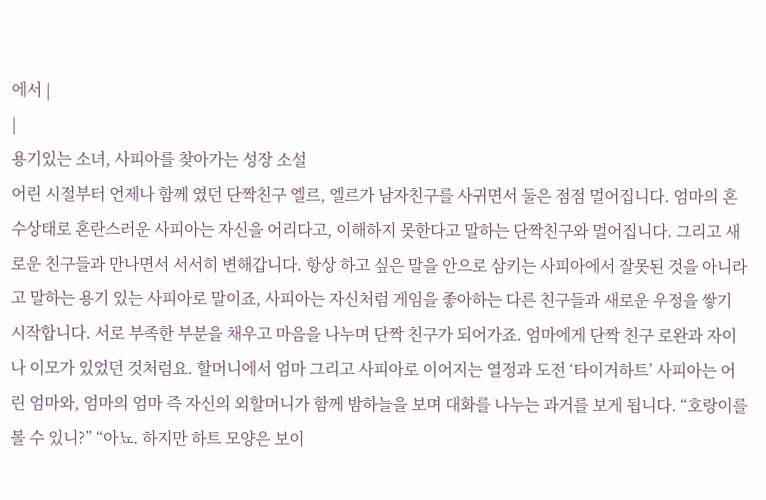에서 |
|
용기있는 소녀, 사피아를 찾아가는 성장 소설
어린 시절부터 언제나 함께 였던 단짝친구 엘르, 엘르가 남자친구를 사귀면서 둘은 점점 멀어집니다. 엄마의 혼수상태로 혼란스러운 사피아는 자신을 어리다고, 이해하지 못한다고 말하는 단짝친구와 멀어집니다. 그리고 새로운 친구들과 만나면서 서서히 변해갑니다. 항상 하고 싶은 말을 안으로 삼키는 사피아에서 잘못된 것을 아니라고 말하는 용기 있는 사피아로 말이죠, 사피아는 자신처럼 게임을 좋아하는 다른 친구들과 새로운 우정을 쌓기 시작합니다. 서로 부족한 부분을 채우고 마음을 나누며 단짝 친구가 되어가죠. 엄마에게 단짝 친구 로완과 자이나 이모가 있었던 것처럼요. 할머니에서 엄마 그리고 사피아로 이어지는 열정과 도전 ‘타이거하트’ 사피아는 어린 엄마와, 엄마의 엄마 즉 자신의 외할머니가 함께 밤하늘을 보며 대화를 나누는 과거를 보게 됩니다. “호랑이를 볼 수 있니?” “아뇨. 하지만 하트 모양은 보이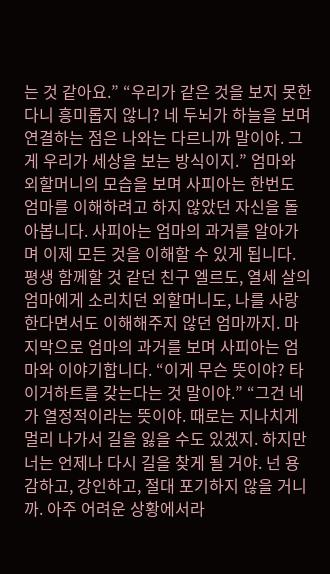는 것 같아요.” “우리가 같은 것을 보지 못한다니 흥미롭지 않니? 네 두뇌가 하늘을 보며 연결하는 점은 나와는 다르니까 말이야. 그게 우리가 세상을 보는 방식이지.” 엄마와 외할머니의 모습을 보며 사피아는 한번도 엄마를 이해하려고 하지 않았던 자신을 돌아봅니다. 사피아는 엄마의 과거를 알아가며 이제 모든 것을 이해할 수 있게 됩니다. 평생 함께할 것 같던 친구 엘르도, 열세 살의 엄마에게 소리치던 외할머니도, 나를 사랑한다면서도 이해해주지 않던 엄마까지. 마지막으로 엄마의 과거를 보며 사피아는 엄마와 이야기합니다. “이게 무슨 뜻이야? 타이거하트를 갖는다는 것 말이야.” “그건 네가 열정적이라는 뜻이야. 때로는 지나치게 멀리 나가서 길을 잃을 수도 있겠지. 하지만 너는 언제나 다시 길을 찾게 될 거야. 넌 용감하고, 강인하고, 절대 포기하지 않을 거니까. 아주 어려운 상황에서라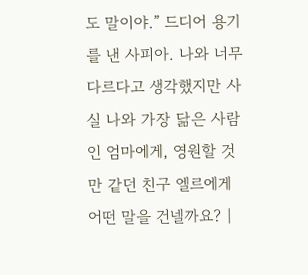도 말이야.” 드디어 용기를 낸 사피아. 나와 너무 다르다고 생각했지만 사실 나와 가장 닮은 사람인 엄마에게, 영원할 것만 같던 친구 엘르에게 어떤 말을 건넬까요? |